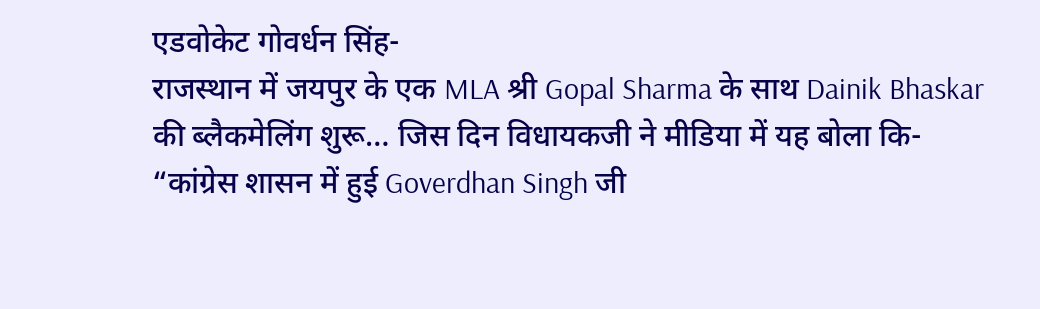एडवोकेट गोवर्धन सिंह-
राजस्थान में जयपुर के एक MLA श्री Gopal Sharma के साथ Dainik Bhaskar की ब्लैकमेलिंग शुरू… जिस दिन विधायकजी ने मीडिया में यह बोला कि-
“कांग्रेस शासन में हुई Goverdhan Singh जी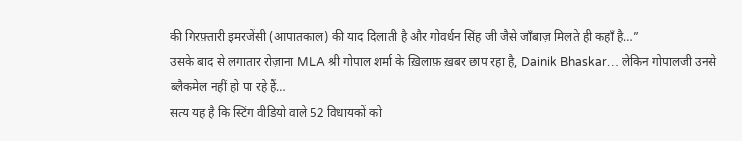की गिरफ़्तारी इमरजेंसी (आपातकाल) की याद दिलाती है और गोवर्धन सिंह जी जैसे जाँबाज़ मिलते ही कहाँ है…”
उसके बाद से लगातार रोज़ाना MLA श्री गोपाल शर्मा के ख़िलाफ़ ख़बर छाप रहा है, Dainik Bhaskar… लेकिन गोपालजी उनसे ब्लैकमेल नहीं हो पा रहे हैं…
सत्य यह है कि स्टिंग वीडियो वाले 52 विधायकों को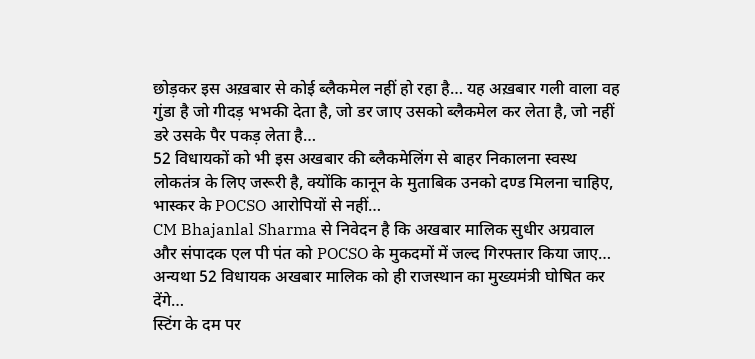छोड़कर इस अख़बार से कोई ब्लैकमेल नहीं हो रहा है… यह अख़बार गली वाला वह गुंडा है जो गीदड़ भभकी देता है, जो डर जाए उसको ब्लैकमेल कर लेता है, जो नहीं डरे उसके पैर पकड़ लेता है…
52 विधायकों को भी इस अखबार की ब्लैकमेलिंग से बाहर निकालना स्वस्थ लोकतंत्र के लिए जरूरी है, क्योंकि कानून के मुताबिक उनको दण्ड मिलना चाहिए, भास्कर के POCSO आरोपियों से नहीं…
CM Bhajanlal Sharma से निवेदन है कि अखबार मालिक सुधीर अग्रवाल और संपादक एल पी पंत को POCSO के मुकदमों में जल्द गिरफ्तार किया जाए… अन्यथा 52 विधायक अखबार मालिक को ही राजस्थान का मुख्यमंत्री घोषित कर देंगे…
स्टिंग के दम पर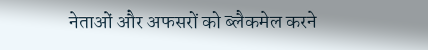नेताओं और अफसरों को ब्लैकमेल करने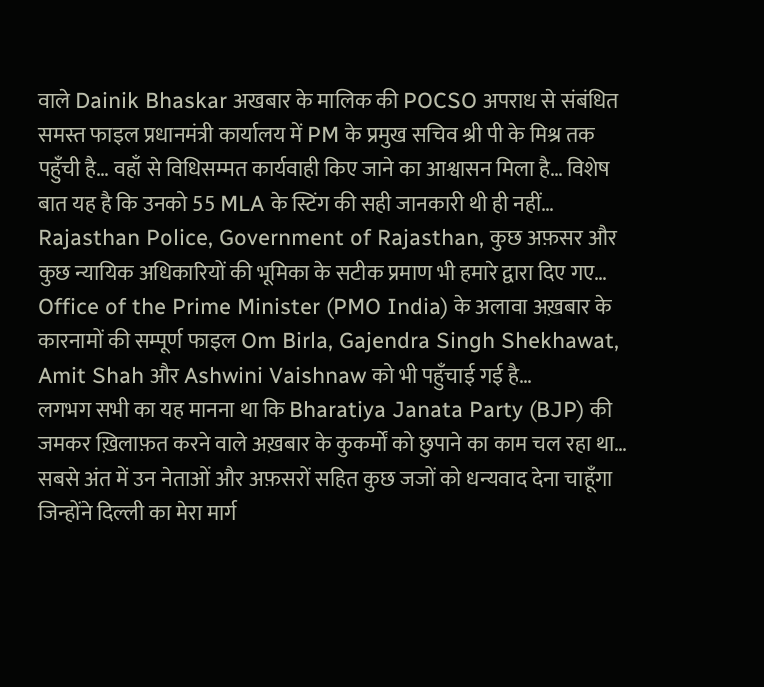वाले Dainik Bhaskar अखबार के मालिक की POCSO अपराध से संबंधित समस्त फाइल प्रधानमंत्री कार्यालय में PM के प्रमुख सचिव श्री पी के मिश्र तक पहुँची है… वहाँ से विधिसम्मत कार्यवाही किए जाने का आश्वासन मिला है… विशेष बात यह है कि उनको 55 MLA के स्टिंग की सही जानकारी थी ही नहीं…
Rajasthan Police, Government of Rajasthan, कुछ अफ़सर और कुछ न्यायिक अधिकारियों की भूमिका के सटीक प्रमाण भी हमारे द्वारा दिए गए…
Office of the Prime Minister (PMO India) के अलावा अख़बार के कारनामों की सम्पूर्ण फाइल Om Birla, Gajendra Singh Shekhawat, Amit Shah और Ashwini Vaishnaw को भी पहुँचाई गई है…
लगभग सभी का यह मानना था कि Bharatiya Janata Party (BJP) की जमकर ख़िलाफ़त करने वाले अख़बार के कुकर्मों को छुपाने का काम चल रहा था…
सबसे अंत में उन नेताओं और अफ़सरों सहित कुछ जजों को धन्यवाद देना चाहूँगा जिन्होंने दिल्ली का मेरा मार्ग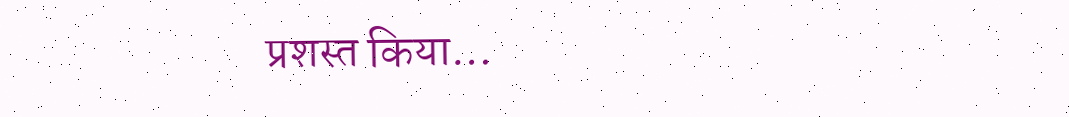प्रशस्त किया…